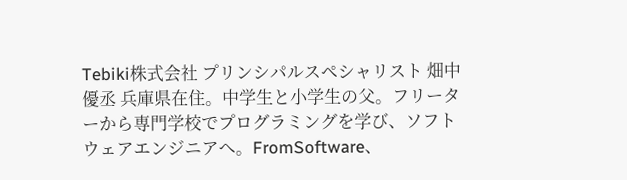Tebiki株式会社 プリンシパルスペシャリスト 畑中 優丞 兵庫県在住。中学生と小学生の父。フリーターから専門学校でプログラミングを学び、ソフトウェアエンジニアへ。FromSoftware、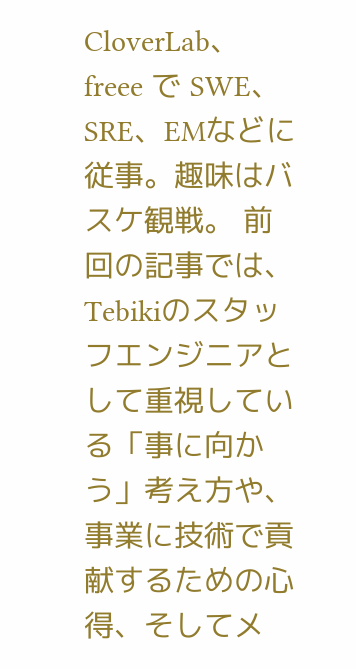CloverLab、freee で SWE、SRE、EMなどに従事。趣味はバスケ観戦。 前回の記事では、Tebikiのスタッフエンジニアとして重視している「事に向かう」考え方や、事業に技術で貢献するための心得、そしてメ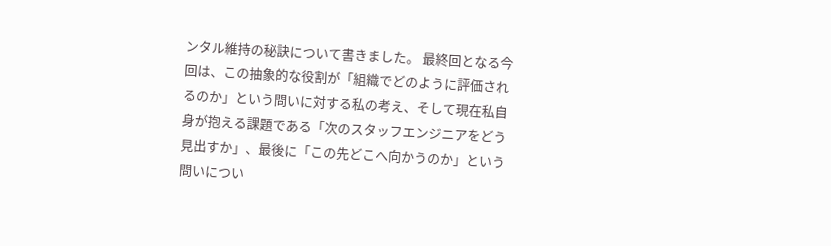ンタル維持の秘訣について書きました。 最終回となる今回は、この抽象的な役割が「組織でどのように評価されるのか」という問いに対する私の考え、そして現在私自身が抱える課題である「次のスタッフエンジニアをどう見出すか」、最後に「この先どこへ向かうのか」という問いについ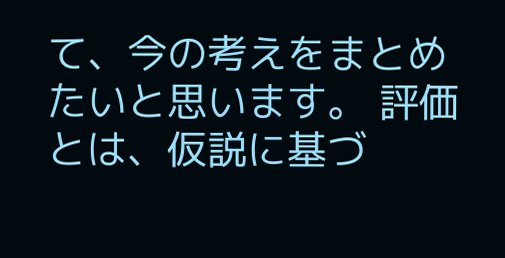て、今の考えをまとめたいと思います。 評価とは、仮説に基づ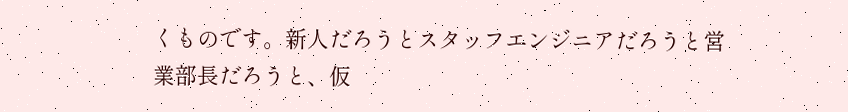くものです。新人だろうとスタッフエンジニアだろうと営業部長だろうと、仮